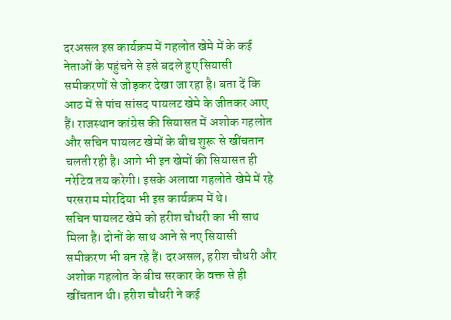दरअसल इस कार्यक्रम में गहलोत खेमे में के कई नेताओं के पहुंचने से इसे बदले हुए सियासी समीकरणों से जोड़कर देखा जा रहा है। बता दें कि आठ में से पांच सांसद पायलट खेमे के जीतकर आए हैं। राजस्थान कांग्रेस की सियासत में अशोक गहलोत और सचिन पायलट खेमों के बीच शुरू से खींचतान चलती रही है। आगे भी इन खेमों की सियासत ही नरेटिव तय करेगी। इसके अलावा गहलोते खेमे में रहे परसराम मोरदिया भी इस कार्यक्रम में थे।
सचिन पायलट खेमे को हरीश चौधरी का भी साथ मिला है। दोनों के साथ आने से नए सियासी समीकरण भी बन रहे हैं। दरअसल, हरीश चौधरी और अशोक गहलोत के बीच सरकार के वक्त से ही खींचतान थी। हरीश चौधरी ने कई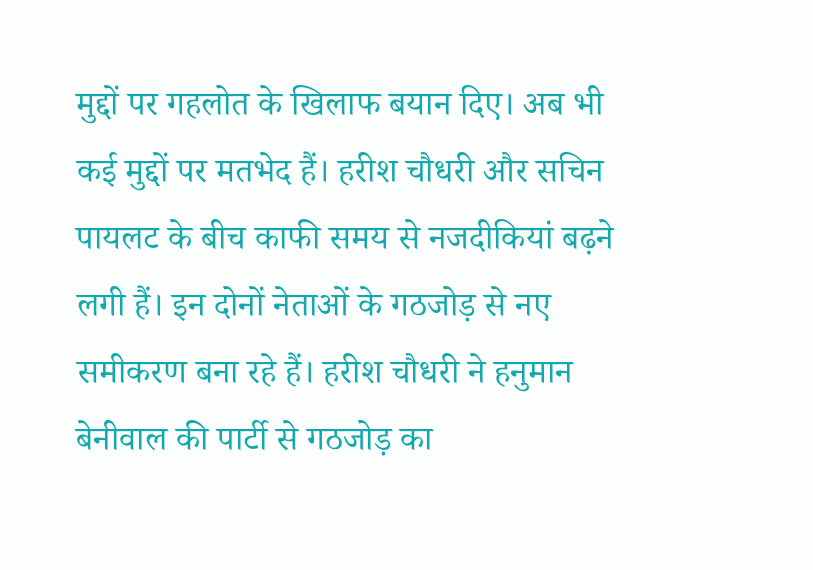मुद्दों पर गहलोत के खिलाफ बयान दिए। अब भी कई मुद्दों पर मतभेद हैं। हरीश चौधरी और सचिन पायलट के बीच काफी समय से नजदीकियां बढ़ने लगी हैं। इन दोनों नेताओं के गठजोड़ से नए समीकरण बना रहे हैं। हरीश चौधरी ने हनुमान बेनीवाल की पार्टी से गठजोड़ का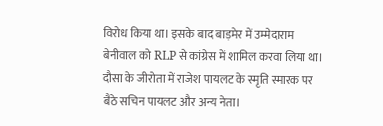विरोध किया था। इसके बाद बाड़मेर में उम्मेदाराम बेनीवाल को RLP से कांग्रेस में शामिल करवा लिया था। दौसा के जीरोता में राजेश पायलट के स्मृति स्मारक पर बैठे सचिन पायलट और अन्य नेता।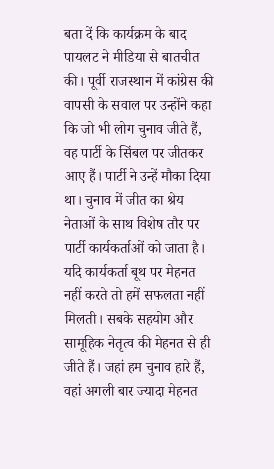बता दें कि कार्यक्रम के बाद पायलट ने मीडिया से बातचीत की। पूर्वी राजस्थान में कांग्रेस की वापसी के सवाल पर उन्होंने कहा कि जो भी लोग चुनाव जीते हैं, वह पार्टी के सिंबल पर जीतकर आए हैं। पार्टी ने उन्हें मौका दिया था। चुनाव में जीत का श्रेय नेताओं के साथ विशेष तौर पर पार्टी कार्यकर्ताओं को जाता है। यदि कार्यकर्ता बूथ पर मेहनत नहीं करते तो हमें सफलता नहीं मिलती। सबके सहयोग और सामूहिक नेतृत्व की मेहनत से ही जीते हैं। जहां हम चुनाव हारे हैं, वहां अगली बार ज्यादा मेहनत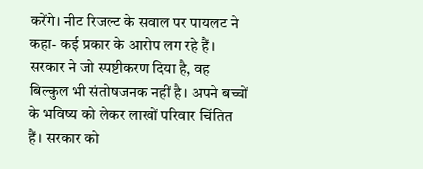करेंगे। नीट रिजल्ट के सवाल पर पायलट ने कहा- कई प्रकार के आरोप लग रहे हैं। सरकार ने जो स्पष्टीकरण दिया है, वह बिल्कुल भी संतोषजनक नहीं है। अपने बच्चों के भविष्य को लेकर लाखों परिवार चिंतित हैं। सरकार को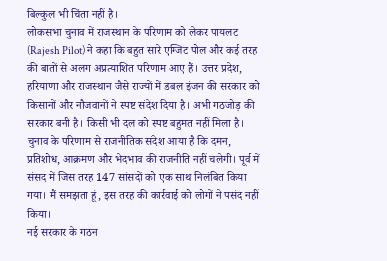बिल्कुल भी चिंता नहीं है।
लोकसभा चुनाव में राजस्थान के परिणाम को लेकर पायलट (Rajesh Pilot) ने कहा कि बहुत सारे एग्जिट पोल और कई तरह की बातों से अलग अप्रत्याशित परिणाम आए हैं। उत्तर प्रदेश, हरियाणा और राजस्थान जैसे राज्यों में डबल इंजन की सरकार को किसानों और नौजवानों ने स्पष्ट संदेश दिया है। अभी गठजोड़ की सरकार बनी है। किसी भी दल को स्पष्ट बहुमत नहीं मिला है। चुनाव के परिणाम से राजनीतिक संदेश आया है कि दमन, प्रतिशोध, आक्रमण और भेदभाव की राजनीति नहीं चलेगी। पूर्व में संसद में जिस तरह 147 सांसदों को एक साथ निलंबित किया गया। मैं समझता हूं, इस तरह की कार्रवाई को लोगों ने पसंद नहीं किया।
नई सरकार के गठन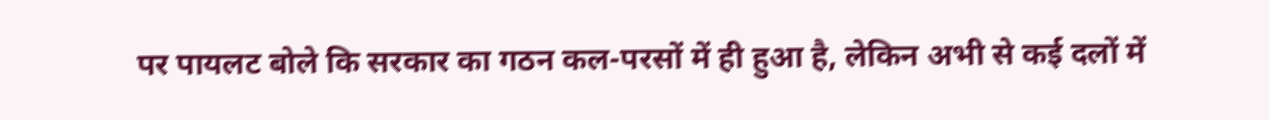पर पायलट बोले कि सरकार का गठन कल-परसों में ही हुआ है, लेकिन अभी से कई दलों में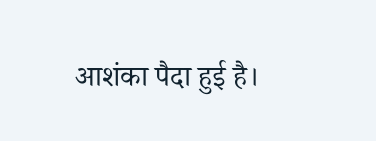आशंका पैदा हुई है।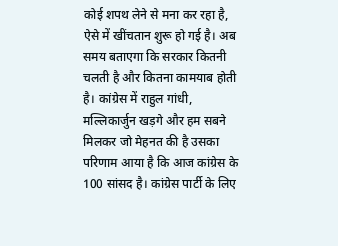कोई शपथ लेने से मना कर रहा है, ऐसे में खींचतान शुरू हो गई है। अब समय बताएगा कि सरकार कितनी चलती है और कितना कामयाब होती है। कांग्रेस में राहुल गांधी, मल्लिकार्जुन खड़गे और हम सबने मिलकर जो मेहनत की है उसका परिणाम आया है कि आज कांग्रेस के 100 सांसद है। कांग्रेस पार्टी के लिए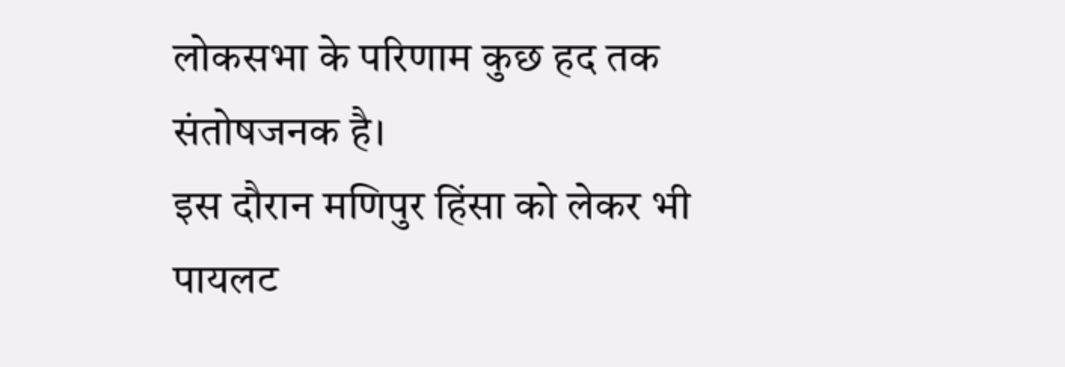लोकसभा के परिणाम कुछ हद तक संतोषजनक है।
इस दौरान मणिपुर हिंसा को लेकर भी पायलट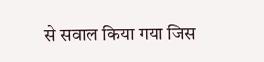से सवाल किया गया जिस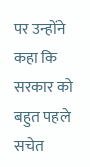पर उन्होंने कहा कि सरकार को बहुत पहले सचेत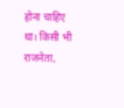होना चाहिए था। किसी भी राजनेता,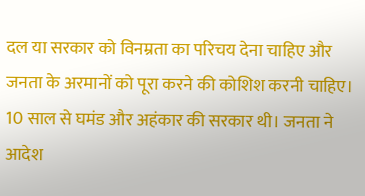दल या सरकार को विनम्रता का परिचय देना चाहिए और जनता के अरमानों को पूरा करने की कोशिश करनी चाहिए। 10 साल से घमंड और अहंकार की सरकार थी। जनता ने आदेश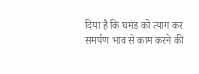दिया है कि घमंड को त्याग कर समर्पण भाव से काम करने की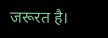जरूरत है।